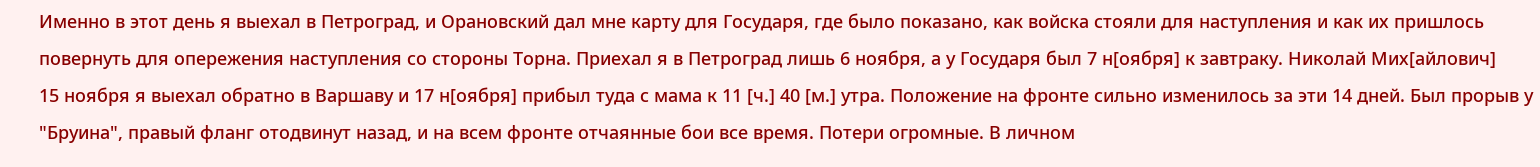Именно в этот день я выехал в Петроград, и Орановский дал мне карту для Государя, где было показано, как войска стояли для наступления и как их пришлось повернуть для опережения наступления со стороны Торна. Приехал я в Петроград лишь 6 ноября, а у Государя был 7 н[оября] к завтраку. Николай Мих[айлович]
15 ноября я выехал обратно в Варшаву и 17 н[оября] прибыл туда с мамa к 11 [ч.] 40 [м.] утра. Положение на фронте сильно изменилось за эти 14 дней. Был прорыв у "Бруина", правый фланг отодвинут назад, и на всем фронте отчаянные бои все время. Потери огромные. В личном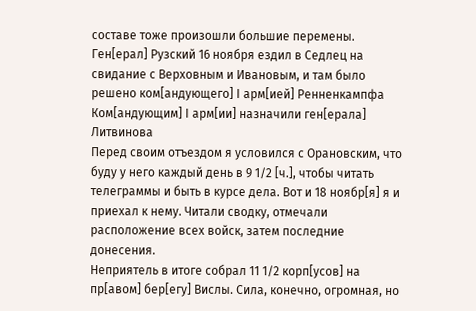составе тоже произошли большие перемены. Ген[ерал] Рузский 16 ноября ездил в Седлец на свидание с Верховным и Ивановым, и там было решено ком[андующего] I арм[ией] Ренненкампфа
Ком[андующим] I арм[ии] назначили ген[ерала] Литвинова
Перед своим отъездом я условился с Орановским, что буду у него каждый день в 9 1/2 [ч.], чтобы читать телеграммы и быть в курсе дела. Вот и 18 ноябр[я] я и приехал к нему. Читали сводку, отмечали расположение всех войск, затем последние донесения.
Неприятель в итоге собрал 11 1/2 корп[усов] на пр[авом] бер[егу] Вислы. Сила, конечно, огромная, но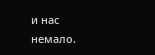и нас немало.